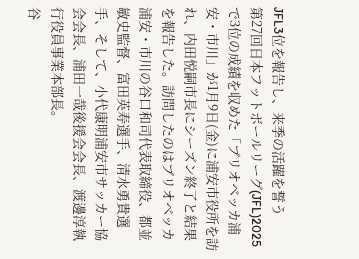JFL3位を報告し、来季の活躍を誓う
第27回日本フットボールリーグ(JFL)2025で3位の成績を収めた「ブリオベッカ浦安・市川」が1月9日(金)に浦安市役所を訪れ、内田悦嗣市長にシーズン終了と結果を報告した。訪問したのはブリオベッカ浦安・市川の谷口和司代表取締役、都並敏史監督、富田英寿選手、清水勇貴選手、そして、小代康明浦安市サッカー協会会長、浦田一哉後援会会長、渡邊淳執行役員事業本部長。
谷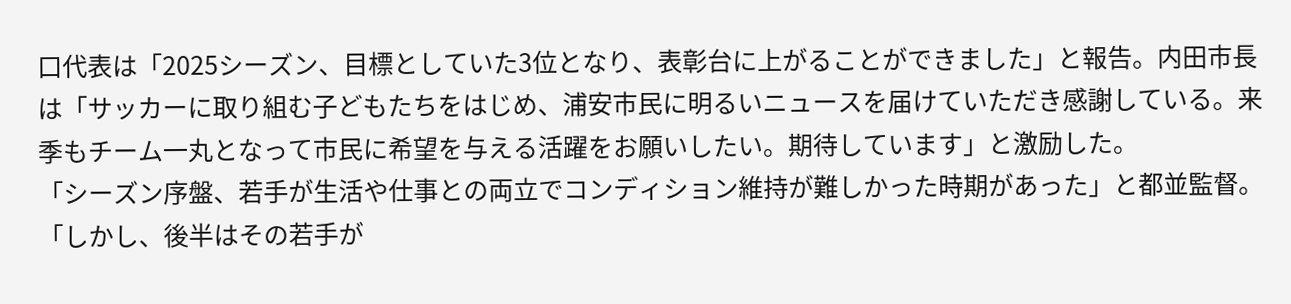口代表は「2025シーズン、目標としていた3位となり、表彰台に上がることができました」と報告。内田市長は「サッカーに取り組む子どもたちをはじめ、浦安市民に明るいニュースを届けていただき感謝している。来季もチーム一丸となって市民に希望を与える活躍をお願いしたい。期待しています」と激励した。
「シーズン序盤、若手が生活や仕事との両立でコンディション維持が難しかった時期があった」と都並監督。「しかし、後半はその若手が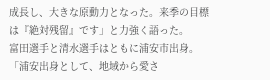成長し、大きな原動力となった。来季の目標は『絶対残留』です」と力強く語った。
富田選手と清水選手はともに浦安市出身。「浦安出身として、地域から愛さ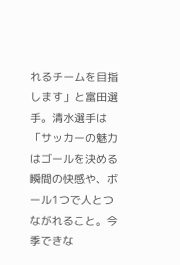れるチームを目指します」と富田選手。清水選手は「サッカーの魅力はゴールを決める瞬間の快感や、ボール1つで人とつながれること。今季できな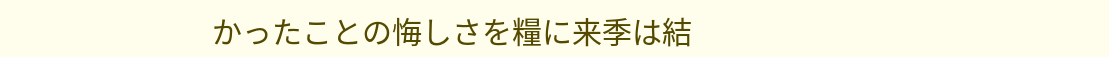かったことの悔しさを糧に来季は結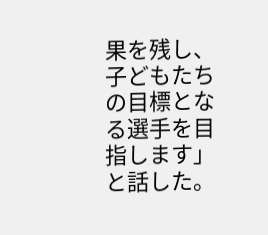果を残し、子どもたちの目標となる選手を目指します」と話した。